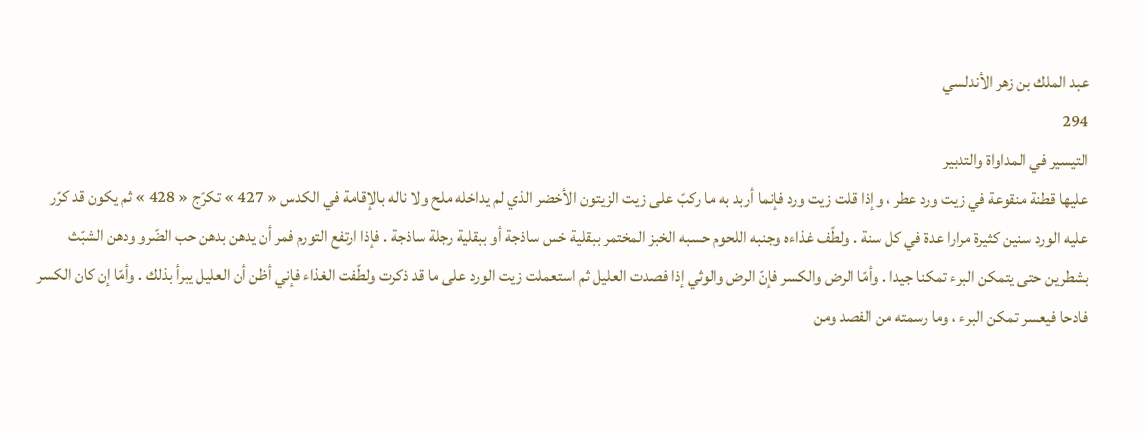عبد الملك بن زهر الأندلسي
294
التيسير في المداواة والتدبير
عليها قطنة منقوعة في زيت ورد عطر ، وإذا قلت زيت ورد فإنما أربد به ما ركبّ على زيت الزيتون الأخضر الذي لم يداخله ملح ولا ناله بالإقامة في الكدس « 427 » تكرّج « 428 » ثم يكون قد كرّر عليه الورد سنين كثيرة مرارا عدة في كل سنة . ولطّف غذاءه وجنبه اللحوم حسبه الخبز المختمر ببقلية خس ساذجة أو ببقلية رجلة ساذجة . فإذا ارتفع التورم فمر أن يدهن بدهن حب الضّرو ودهن الشبّث بشطرين حتى يتمكن البرء تمكنا جيدا . وأمّا الرض والكسر فإنّ الرض والوثي إذا فصدت العليل ثم استعملت زيت الورد على ما قد ذكرت ولطّفت الغذاء فإني أظن أن العليل يبرأ بذلك . وأمّا إن كان الكسر فادحا فيعسر تمكن البرء ، وما رسمته من الفصد ومن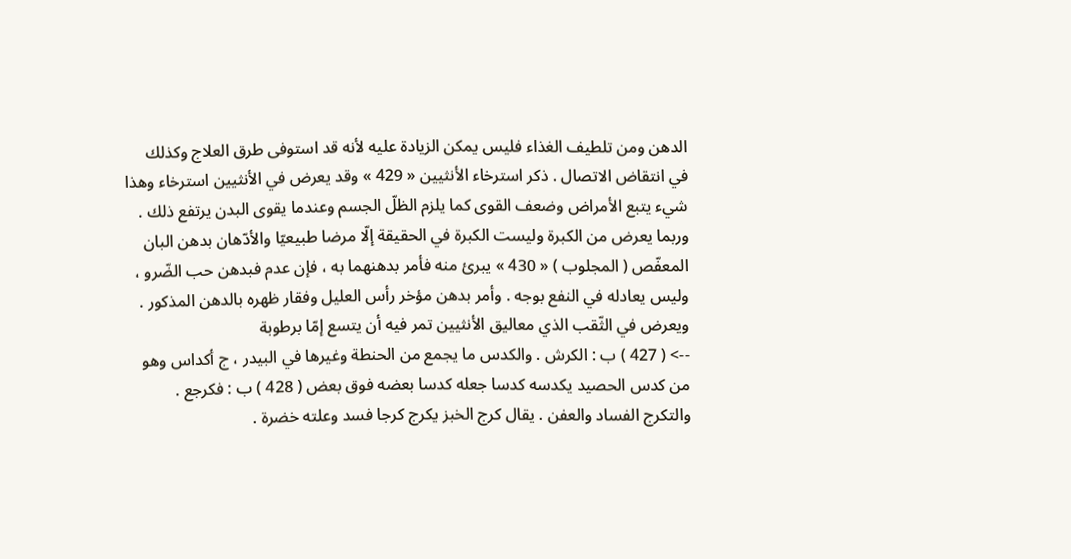الدهن ومن تلطيف الغذاء فليس يمكن الزيادة عليه لأنه قد استوفى طرق العلاج وكذلك في انتقاض الاتصال . ذكر استرخاء الأنثيين « 429 » وقد يعرض في الأنثيين استرخاء وهذا شيء يتبع الأمراض وضعف القوى كما يلزم الظلّ الجسم وعندما يقوى البدن يرتفع ذلك . وربما يعرض من الكبرة وليست الكبرة في الحقيقة إلّا مرضا طبيعيّا والأدّهان بدهن البان المعفّص ( المجلوب ) « 430 » يبرئ منه فأمر بدهنهما به ، فإن عدم فبدهن حب الضّرو ، وليس يعادله في النفع بوجه . وأمر بدهن مؤخر رأس العليل وفقار ظهره بالدهن المذكور . ويعرض في الثّقب الذي معاليق الأنثيين تمر فيه أن يتسع إمّا برطوبة
--> ( 427 ) ب : الكرش . والكدس ما يجمع من الحنطة وغيرها في البيدر ، ج أكداس وهو من كدس الحصيد يكدسه كدسا جعله كدسا بعضه فوق بعض ( 428 ) ب : فكرجع . والتكرج الفساد والعفن . يقال كرج الخبز يكرج كرجا فسد وعلته خضرة .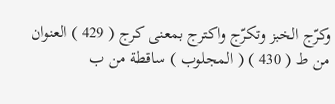وكرّج الخبز وتكرّج واكترج بمعنى كرج ( 429 ) العنوان من ط ( 430 ) ( المجلوب ) ساقطة من ب